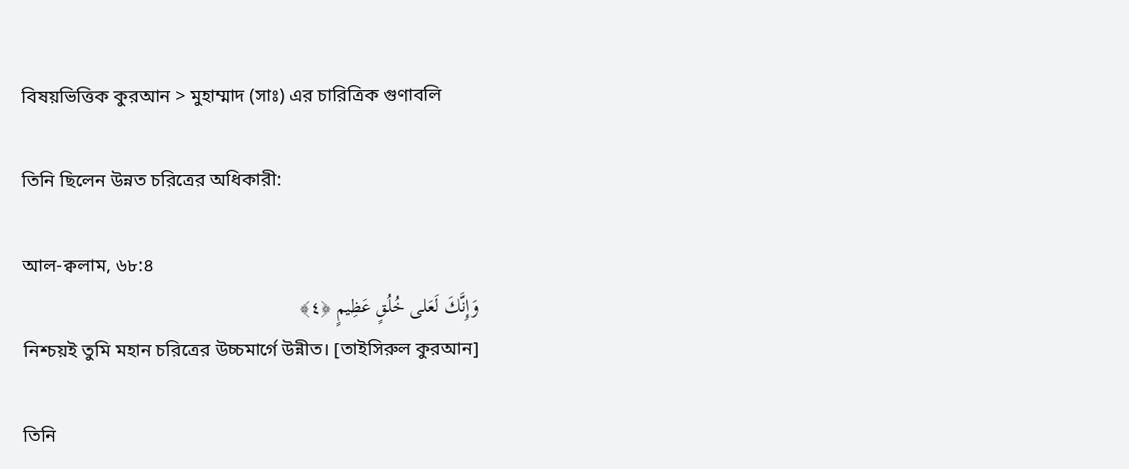বিষয়ভিত্তিক কুরআন > মুহাম্মাদ (সাঃ) এর চারিত্রিক গুণাবলি

তিনি ছিলেন উন্নত চরিত্রের অধিকারী:

আল-ক্বলাম, ৬৮:৪
وَإِنَّكَ لَعَلى خُلُقٍ عَظِيمٍ ﴿٤﴾
নিশ্চয়ই তুমি মহান চরিত্রের উচ্চমার্গে উন্নীত। [তাইসিরুল কুরআন]

তিনি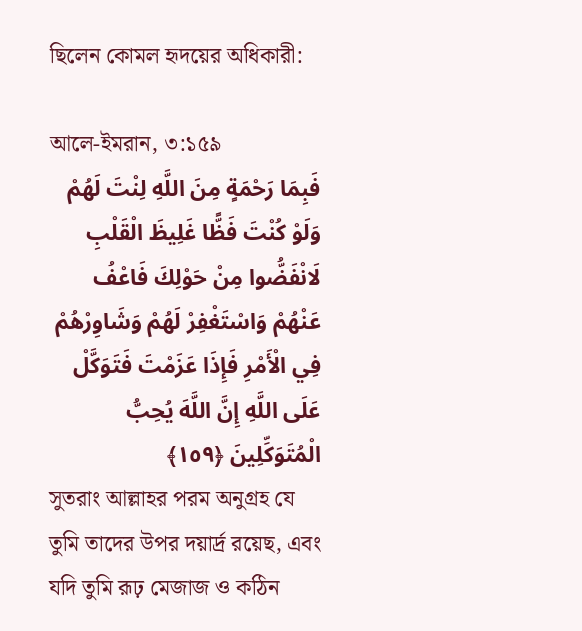ছিলেন কোমল হৃদয়ের অধিকারী:

আলে-ইমরান, ৩:১৫৯
فَبِمَا رَحْمَةٍ مِنَ اللَّهِ لِنْتَ لَهُمْ وَلَوْ كُنْتَ فَظًّا غَلِيظَ الْقَلْبِ لَانْفَضُّوا مِنْ حَوْلِكَ فَاعْفُ عَنْهُمْ وَاسْتَغْفِرْ لَهُمْ وَشَاوِرْهُمْ فِي الْأَمْرِ فَإِذَا عَزَمْتَ فَتَوَكَّلْ عَلَى اللَّهِ إِنَّ اللَّهَ يُحِبُّ الْمُتَوَكِّلِينَ ﴿١٥٩﴾
সুতরাং আল্লাহর পরম অনুগ্রহ যে তুমি তাদের উপর দয়ার্দ্র রয়েছ, এবং যদি তুমি রূঢ় মেজাজ ও কঠিন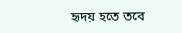হৃদয় হতে তবে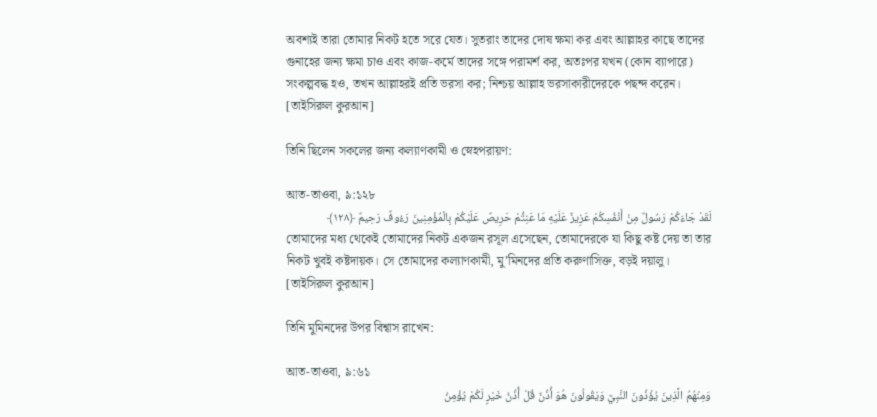অবশ্যই তারা তোমার নিকট হতে সরে যেত। সুতরাং তাদের দোষ ক্ষমা কর এবং আল্লাহর কাছে তাদের গুনাহের জন্য ক্ষমা চাও এবং কাজ-কর্মে তাদের সঙ্গে পরামর্শ কর, অতঃপর যখন (কোন ব্যাপারে) সংকল্পবদ্ধ হও, তখন আল্লাহরই প্রতি ভরসা কর; নিশ্চয় আল্লাহ ভরসাকারীদেরকে পছন্দ করেন। [তাইসিরুল কুরআন]

তিনি ছিলেন সকলের জন্য কল্যাণকামী ও স্নেহপরায়ণ:

আত-তাওবা, ৯:১২৮
لَقَدْ جَاءَكُمْ رَسُولٌ مِنْ أَنْفُسِكُمْ عَزِيزٌ عَلَيْهِ مَا عَنِتُّمْ حَرِيصٌ عَلَيْكُمْ بِالْمُؤْمِنِينَ رَءُوفٌ رَحِيمٌ ﴿١٢٨﴾
তোমাদের মধ্য থেকেই তোমাদের নিকট একজন রসূল এসেছেন, তোমাদেরকে যা কিছু কষ্ট দেয় তা তার নিকট খুবই কষ্টদায়ক। সে তোমাদের কল্যাণকামী, মু’মিনদের প্রতি করুণাসিক্ত, বড়ই দয়ালু। [তাইসিরুল কুরআন]

তিনি মুমিনদের উপর বিশ্বাস রাখেন:

আত-তাওবা, ৯:৬১
وَمِنْهُمُ الَّذِينَ يُؤْذُونَ النَّبِيَّ وَيَقُولُونَ هُوَ أُذُنٌ قُلْ أُذُنُ خَيْرٍ لَكُمْ يُؤْمِنُ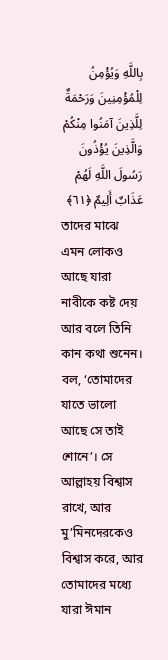بِاللَّهِ وَيُؤْمِنُ لِلْمُؤْمِنِينَ وَرَحْمَةٌ لِلَّذِينَ آمَنُوا مِنْكُمْ وَالَّذِينَ يُؤْذُونَ رَسُولَ اللَّهِ لَهُمْ عَذَابٌ أَلِيمٌ ﴿٦١﴾
তাদের মাঝে এমন লোকও আছে যারা নাবীকে কষ্ট দেয় আর বলে তিনি কান কথা শুনেন। বল, ‘তোমাদের যাতে ভালো আছে সে তাই শোনে’। সে আল্লাহয় বিশ্বাস রাখে, আর মু’মিনদেরকেও বিশ্বাস করে, আর তোমাদের মধ্যে যারা ঈমান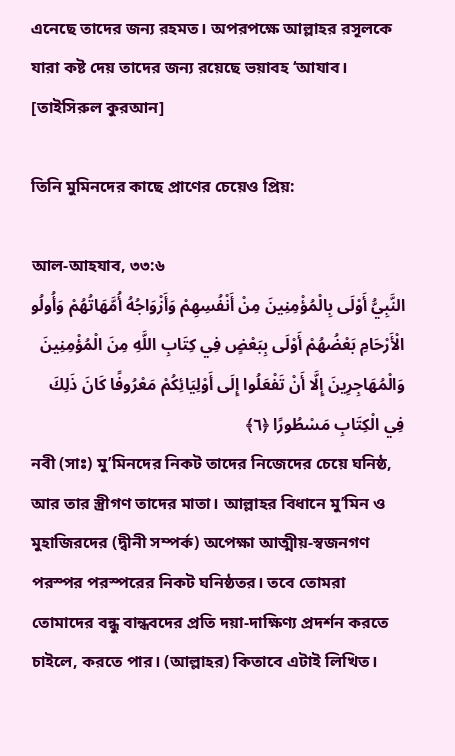এনেছে তাদের জন্য রহমত। অপরপক্ষে আল্লাহর রসূলকে যারা কষ্ট দেয় তাদের জন্য রয়েছে ভয়াবহ ‘আযাব। [তাইসিরুল কুরআন]

তিনি মুমিনদের কাছে প্রাণের চেয়েও প্রিয়:

আল-আহযাব, ৩৩:৬
النَّبِيُّ أَوْلَى بِالْمُؤْمِنِينَ مِنْ أَنْفُسِهِمْ وَأَزْوَاجُهُ أُمَّهَاتُهُمْ وَأُولُو الْأَرْحَامِ بَعْضُهُمْ أَوْلَى بِبَعْضٍ فِي كِتَابِ اللَّهِ مِنَ الْمُؤْمِنِينَ وَالْمُهَاجِرِينَ إِلَّا أَنْ تَفْعَلُوا إِلَى أَوْلِيَائِكُمْ مَعْرُوفًا كَانَ ذَلِكَ فِي الْكِتَابِ مَسْطُورًا ﴿٦﴾
নবী (সাঃ) মু’মিনদের নিকট তাদের নিজেদের চেয়ে ঘনিষ্ঠ, আর তার স্ত্রীগণ তাদের মাতা। আল্লাহর বিধানে মু’মিন ও মুহাজিরদের (দ্বীনী সম্পর্ক) অপেক্ষা আত্মীয়-স্বজনগণ পরস্পর পরস্পরের নিকট ঘনিষ্ঠতর। তবে তোমরা তোমাদের বন্ধু বান্ধবদের প্রতি দয়া-দাক্ষিণ্য প্রদর্শন করতে চাইলে, করতে পার। (আল্লাহর) কিতাবে এটাই লিখিত।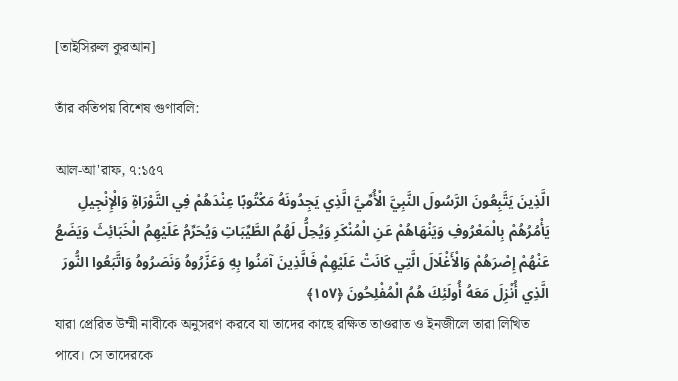[তাইসিরুল কুরআন]

তাঁর কতিপয় বিশেষ গুণাবলি:

আল-আ'রাফ, ৭:১৫৭
الَّذِينَ يَتَّبِعُونَ الرَّسُولَ النَّبِيَّ الْأُمِّيَّ الَّذِي يَجِدُونَهُ مَكْتُوبًا عِنْدَهُمْ فِي التَّوْرَاةِ وَالْإِنْجِيلِ يَأْمُرُهُمْ بِالْمَعْرُوفِ وَيَنْهَاهُمْ عَنِ الْمُنْكَرِ وَيُحِلُّ لَهُمُ الطَّيِّبَاتِ وَيُحَرِّمُ عَلَيْهِمُ الْخَبَائِثَ وَيَضَعُ عَنْهُمْ إِصْرَهُمْ وَالْأَغْلَالَ الَّتِي كَانَتْ عَلَيْهِمْ فَالَّذِينَ آمَنُوا بِهِ وَعَزَّرُوهُ وَنَصَرُوهُ وَاتَّبَعُوا النُّورَ الَّذِي أُنْزِلَ مَعَهُ أُولَئِكَ هُمُ الْمُفْلِحُونَ ﴿١٥٧﴾
যারা প্রেরিত উম্মী নাবীকে অনুসরণ করবে যা তাদের কাছে রক্ষিত তাওরাত ও ইনজীলে তারা লিখিত পাবে। সে তাদেরকে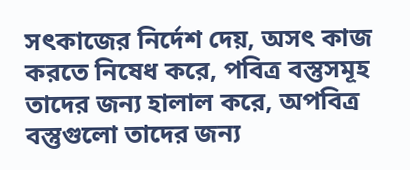সৎকাজের নির্দেশ দেয়, অসৎ কাজ করতে নিষেধ করে, পবিত্র বস্তুসমূহ তাদের জন্য হালাল করে, অপবিত্র বস্তুগুলো তাদের জন্য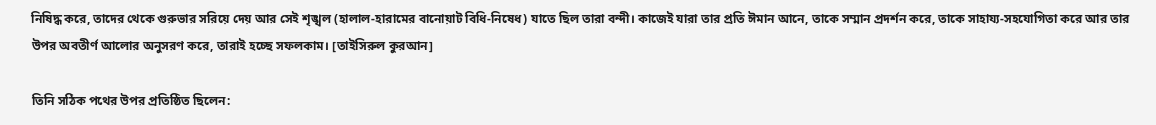নিষিদ্ধ করে, তাদের থেকে গুরুভার সরিয়ে দেয় আর সেই শৃঙ্খল (হালাল-হারামের বানোয়াট বিধি-নিষেধ) যাতে ছিল তারা বন্দী। কাজেই যারা তার প্রতি ঈমান আনে, তাকে সম্মান প্রদর্শন করে, তাকে সাহায্য-সহযোগিতা করে আর তার উপর অবতীর্ণ আলোর অনুসরণ করে, তারাই হচ্ছে সফলকাম। [তাইসিরুল কুরআন]

তিনি সঠিক পথের উপর প্রতিষ্ঠিত ছিলেন: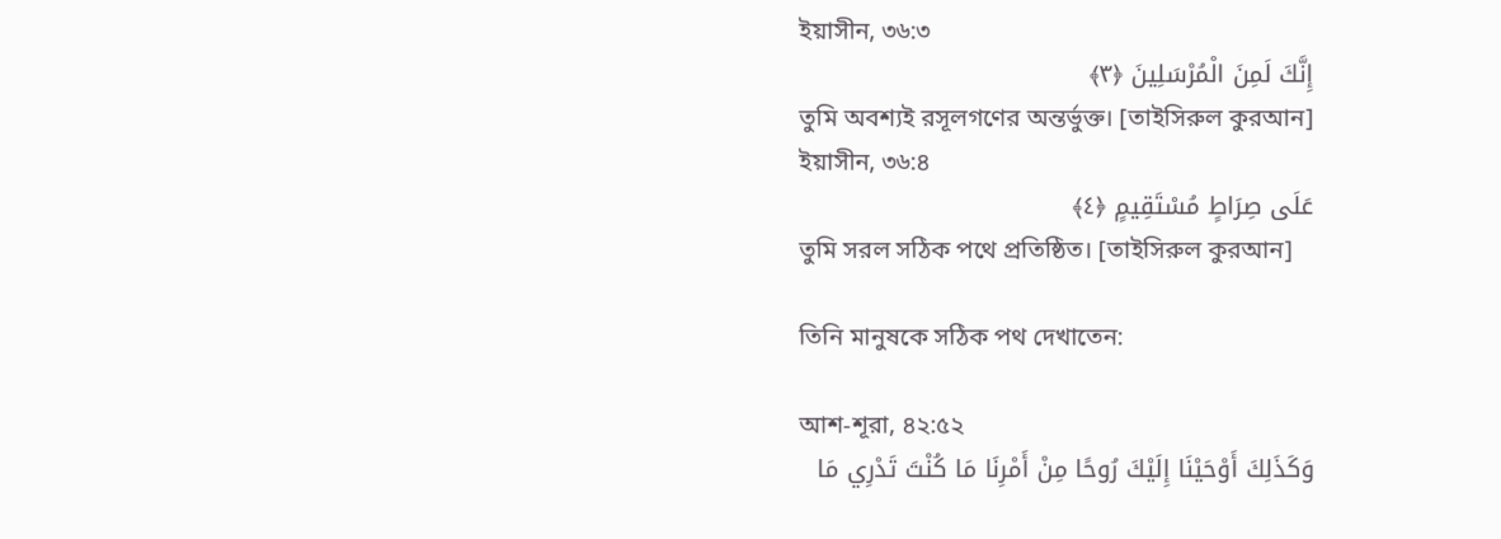ইয়াসীন, ৩৬:৩
إِنَّكَ لَمِنَ الْمُرْسَلِينَ ﴿٣﴾
তুমি অবশ্যই রসূলগণের অন্তর্ভুক্ত। [তাইসিরুল কুরআন]
ইয়াসীন, ৩৬:৪
عَلَى صِرَاطٍ مُسْتَقِيمٍ ﴿٤﴾
তুমি সরল সঠিক পথে প্রতিষ্ঠিত। [তাইসিরুল কুরআন]

তিনি মানুষকে সঠিক পথ দেখাতেন:

আশ-শূরা, ৪২:৫২
وَكَذَلِكَ أَوْحَيْنَا إِلَيْكَ رُوحًا مِنْ أَمْرِنَا مَا كُنْتَ تَدْرِي مَا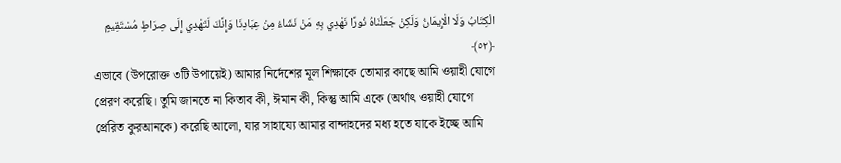الْكِتَابُ وَلَا الْإِيمَانُ وَلَكِنْ جَعَلْنَاهُ نُورًا نَهْدِي بِهِ مَنْ نَشَاءُ مِنْ عِبَادِنَا وَإِنَّكَ لَتَهْدِي إِلَى صِرَاطٍ مُسْتَقِيمٍ ﴿٥٢﴾
এভাবে (উপরোক্ত ৩টি উপায়েই) আমার নির্দেশের মূল শিক্ষাকে তোমার কাছে আমি ওয়াহী যোগে প্রেরণ করেছি। তুমি জানতে না কিতাব কী, ঈমান কী, কিন্তু আমি একে (অর্থাৎ ওয়াহী যোগে প্রেরিত কুরআনকে) করেছি আলো, যার সাহায্যে আমার বান্দাহদের মধ্য হতে যাকে ইচ্ছে আমি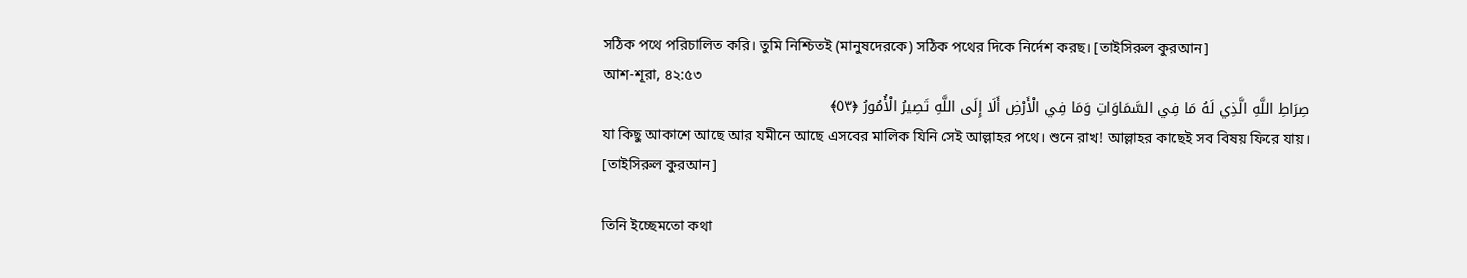সঠিক পথে পরিচালিত করি। তুমি নিশ্চিতই (মানুষদেরকে) সঠিক পথের দিকে নির্দেশ করছ। [তাইসিরুল কুরআন]
আশ-শূরা, ৪২:৫৩
صِرَاطِ اللَّهِ الَّذِي لَهُ مَا فِي السَّمَاوَاتِ وَمَا فِي الْأَرْضِ أَلَا إِلَى اللَّهِ تَصِيرُ الْأُمُورُ ﴿٥٣﴾
যা কিছু আকাশে আছে আর যমীনে আছে এসবের মালিক যিনি সেই আল্লাহর পথে। শুনে রাখ! আল্লাহর কাছেই সব বিষয় ফিরে যায়। [তাইসিরুল কুরআন]

তিনি ইচ্ছেমতো কথা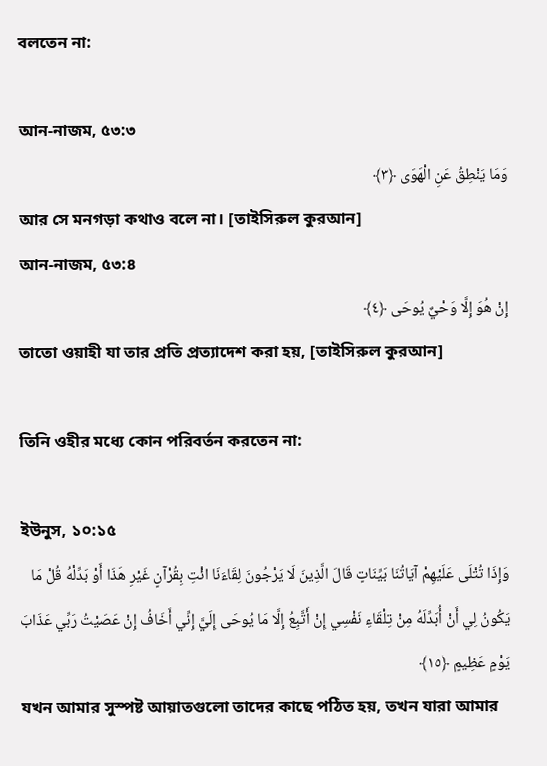বলতেন না:

আন-নাজম, ৫৩:৩
وَمَا يَنْطِقُ عَنِ الْهَوَى ﴿٣﴾
আর সে মনগড়া কথাও বলে না। [তাইসিরুল কুরআন]
আন-নাজম, ৫৩:৪
إِنْ هُوَ إِلَّا وَحْيٌ يُوحَى ﴿٤﴾
তাতো ওয়াহী যা তার প্রতি প্রত্যাদেশ করা হয়, [তাইসিরুল কুরআন]

তিনি ওহীর মধ্যে কোন পরিবর্তন করতেন না:

ইউনুস, ১০:১৫
وَإِذَا تُتْلَى عَلَيْهِمْ آيَاتُنَا بَيِّنَاتٍ قَالَ الَّذِينَ لَا يَرْجُونَ لِقَاءَنَا ائْتِ بِقُرْآنٍ غَيْرِ هَذَا أَوْ بَدِّلْهُ قُلْ مَا يَكُونُ لِي أَنْ أُبَدِّلَهُ مِنْ تِلْقَاءِ نَفْسِي إِنْ أَتَّبِعُ إِلَّا مَا يُوحَى إِلَيَّ إِنِّي أَخَافُ إِنْ عَصَيْتُ رَبِّي عَذَابَ يَوْمٍ عَظِيمٍ ﴿١٥﴾
যখন আমার সুস্পষ্ট আয়াতগুলো তাদের কাছে পঠিত হয়, তখন যারা আমার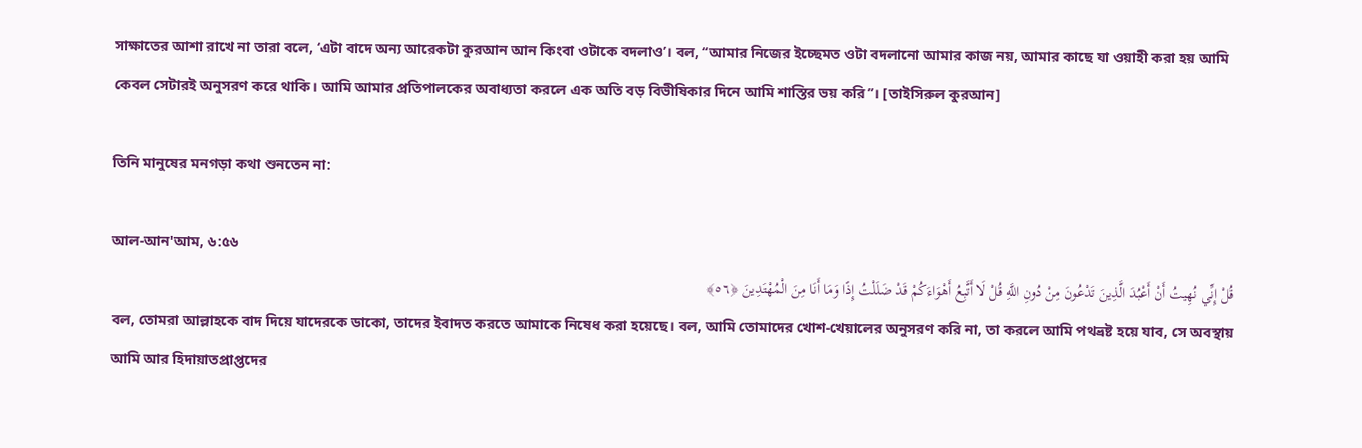সাক্ষাতের আশা রাখে না তারা বলে, ‘এটা বাদে অন্য আরেকটা কুরআন আন কিংবা ওটাকে বদলাও’। বল, ‘‘আমার নিজের ইচ্ছেমত ওটা বদলানো আমার কাজ নয়, আমার কাছে যা ওয়াহী করা হয় আমি কেবল সেটারই অনুসরণ করে থাকি। আমি আমার প্রতিপালকের অবাধ্যতা করলে এক অতি বড় বিভীষিকার দিনে আমি শাস্তির ভয় করি’’। [তাইসিরুল কুরআন]

তিনি মানুষের মনগড়া কথা শুনতেন না:

আল-আন'আম, ৬:৫৬
قُلْ إِنِّي نُهِيتُ أَنْ أَعْبُدَ الَّذِينَ تَدْعُونَ مِنْ دُونِ اللَّهِ قُلْ لَا أَتَّبِعُ أَهْوَاءَكُمْ قَدْ ضَلَلْتُ إِذًا وَمَا أَنَا مِنَ الْمُهْتَدِينَ ﴿٥٦﴾
বল, তোমরা আল্লাহকে বাদ দিয়ে যাদেরকে ডাকো, তাদের ইবাদত করতে আমাকে নিষেধ করা হয়েছে। বল, আমি তোমাদের খোশ-খেয়ালের অনুসরণ করি না, তা করলে আমি পথভ্রষ্ট হয়ে যাব, সে অবস্থায় আমি আর হিদায়াতপ্রাপ্তদের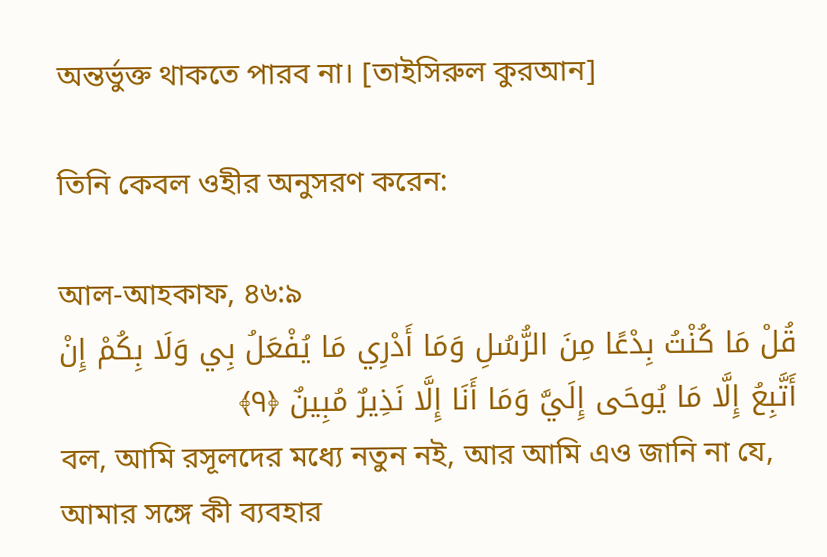অন্তর্ভুক্ত থাকতে পারব না। [তাইসিরুল কুরআন]

তিনি কেবল ওহীর অনুসরণ করেন:

আল-আহকাফ, ৪৬:৯
قُلْ مَا كُنْتُ بِدْعًا مِنَ الرُّسُلِ وَمَا أَدْرِي مَا يُفْعَلُ بِي وَلَا بِكُمْ إِنْ أَتَّبِعُ إِلَّا مَا يُوحَى إِلَيَّ وَمَا أَنَا إِلَّا نَذِيرٌ مُبِينٌ ﴿٩﴾
বল, আমি রসূলদের মধ্যে নতুন নই, আর আমি এও জানি না যে, আমার সঙ্গে কী ব্যবহার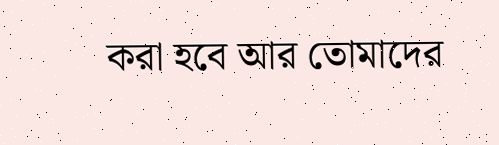করা হবে আর তোমাদের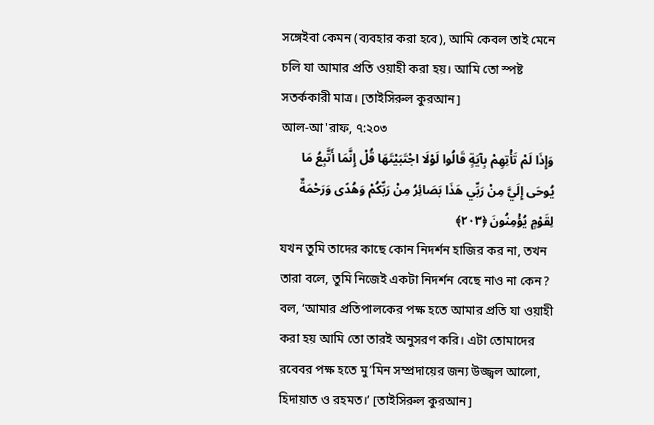সঙ্গেইবা কেমন (ব্যবহার করা হবে), আমি কেবল তাই মেনে চলি যা আমার প্রতি ওয়াহী করা হয়। আমি তো স্পষ্ট সতর্ককারী মাত্র। [তাইসিরুল কুরআন]
আল-আ'রাফ, ৭:২০৩
وَإِذَا لَمْ تَأْتِهِمْ بِآيَةٍ قَالُوا لَوْلَا اجْتَبَيْتَهَا قُلْ إِنَّمَا أَتَّبِعُ مَا يُوحَى إِلَيَّ مِنْ رَبِّي هَذَا بَصَائِرُ مِنْ رَبِّكُمْ وَهُدًى وَرَحْمَةٌ لِقَوْمٍ يُؤْمِنُونَ ﴿٢٠٣﴾
যখন তুমি তাদের কাছে কোন নিদর্শন হাজির কর না, তখন তারা বলে, তুমি নিজেই একটা নিদর্শন বেছে নাও না কেন? বল, ‘আমার প্রতিপালকের পক্ষ হতে আমার প্রতি যা ওয়াহী করা হয় আমি তো তারই অনুসরণ করি। এটা তোমাদের রবেবর পক্ষ হতে মু’মিন সম্প্রদায়ের জন্য উজ্জ্বল আলো, হিদায়াত ও রহমত।’ [তাইসিরুল কুরআন]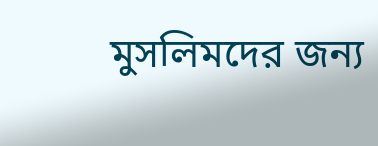মুসলিমদের জন্য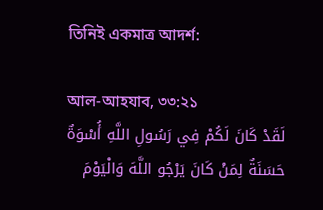তিনিই একমাত্র আদর্শ:

আল-আহযাব, ৩৩:২১
لَقَدْ كَانَ لَكُمْ فِي رَسُولِ اللَّهِ أُسْوَةٌ حَسَنَةٌ لِمَنْ كَانَ يَرْجُو اللَّهَ وَالْيَوْمَ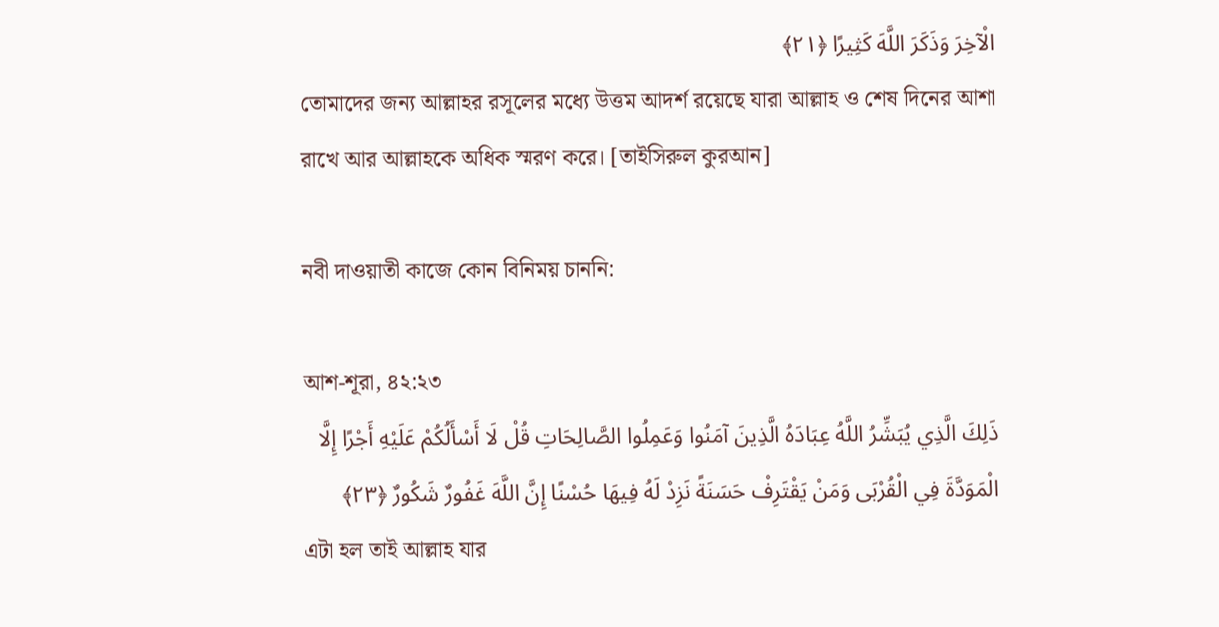الْآخِرَ وَذَكَرَ اللَّهَ كَثِيرًا ﴿٢١﴾
তোমাদের জন্য আল্লাহর রসূলের মধ্যে উত্তম আদর্শ রয়েছে যারা আল্লাহ ও শেষ দিনের আশা রাখে আর আল্লাহকে অধিক স্মরণ করে। [তাইসিরুল কুরআন]

নবী দাওয়াতী কাজে কোন বিনিময় চাননি:

আশ-শূরা, ৪২:২৩
ذَلِكَ الَّذِي يُبَشِّرُ اللَّهُ عِبَادَهُ الَّذِينَ آمَنُوا وَعَمِلُوا الصَّالِحَاتِ قُلْ لَا أَسْأَلُكُمْ عَلَيْهِ أَجْرًا إِلَّا الْمَوَدَّةَ فِي الْقُرْبَى وَمَنْ يَقْتَرِفْ حَسَنَةً نَزِدْ لَهُ فِيهَا حُسْنًا إِنَّ اللَّهَ غَفُورٌ شَكُورٌ ﴿٢٣﴾
এটা হল তাই আল্লাহ যার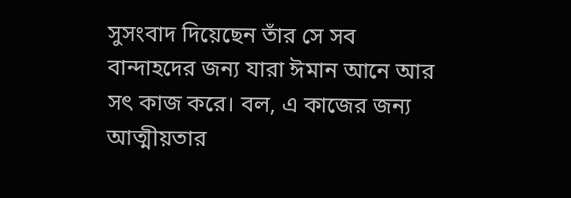সুসংবাদ দিয়েছেন তাঁর সে সব বান্দাহদের জন্য যারা ঈমান আনে আর সৎ কাজ করে। বল, এ কাজের জন্য আত্মীয়তার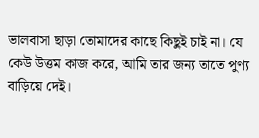ভালবাসা ছাড়া তোমাদের কাছে কিছুই চাই না। যে কেউ উত্তম কাজ করে, আমি তার জন্য তাতে পুণ্য বাড়িয়ে দেই।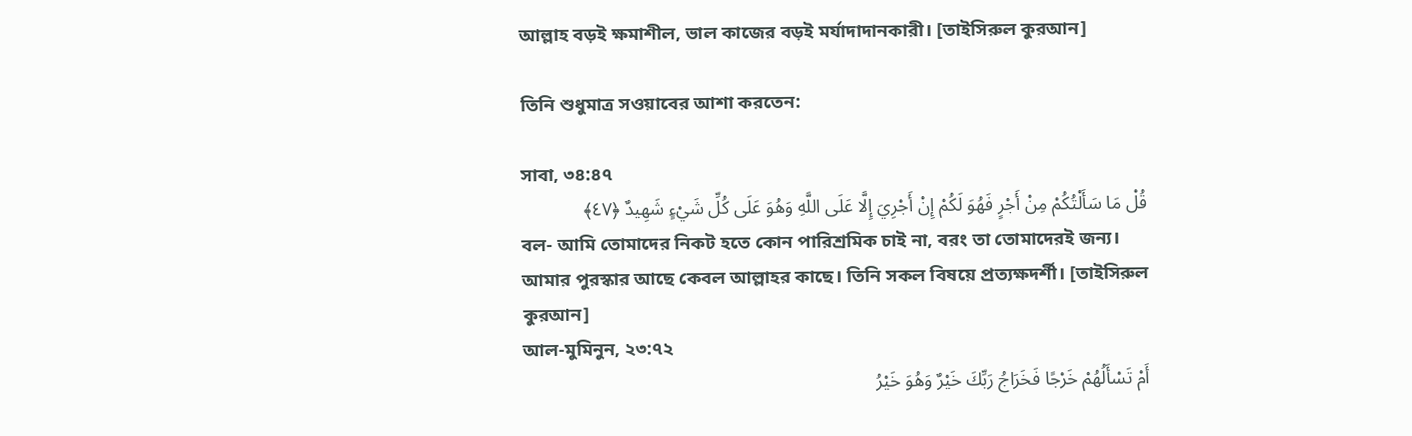আল্লাহ বড়ই ক্ষমাশীল, ভাল কাজের বড়ই মর্যাদাদানকারী। [তাইসিরুল কুরআন]

তিনি শুধুমাত্র সওয়াবের আশা করতেন:

সাবা, ৩৪:৪৭
قُلْ مَا سَأَلْتُكُمْ مِنْ أَجْرٍ فَهُوَ لَكُمْ إِنْ أَجْرِيَ إِلَّا عَلَى اللَّهِ وَهُوَ عَلَى كُلِّ شَيْءٍ شَهِيدٌ ﴿٤٧﴾
বল- আমি তোমাদের নিকট হতে কোন পারিশ্রমিক চাই না, বরং তা তোমাদেরই জন্য। আমার পুরস্কার আছে কেবল আল্লাহর কাছে। তিনি সকল বিষয়ে প্রত্যক্ষদর্শী। [তাইসিরুল কুরআন]
আল-মুমিনুন, ২৩:৭২
أَمْ تَسْأَلُهُمْ خَرْجًا فَخَرَاجُ رَبِّكَ خَيْرٌ وَهُوَ خَيْرُ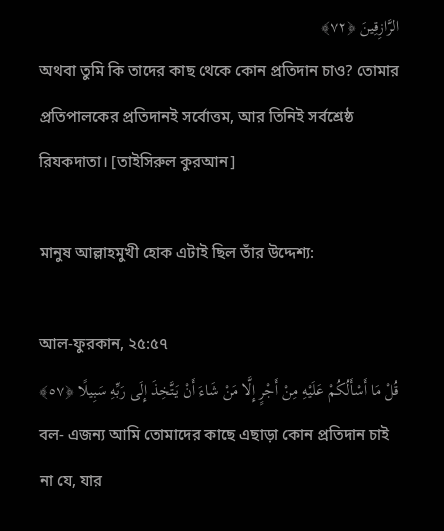الرَّازِقِينَ ﴿٧٢﴾
অথবা তুমি কি তাদের কাছ থেকে কোন প্রতিদান চাও? তোমার প্রতিপালকের প্রতিদানই সর্বোত্তম, আর তিনিই সর্বশ্রেষ্ঠ রিযকদাতা। [তাইসিরুল কুরআন]

মানুষ আল্লাহমুখী হোক এটাই ছিল তাঁর উদ্দেশ্য:

আল-ফুরকান, ২৫:৫৭
قُلْ مَا أَسْأَلُكُمْ عَلَيْهِ مِنْ أَجْرٍ إِلَّا مَنْ شَاءَ أَنْ يَتَّخِذَ إِلَى رَبِّهِ سَبِيلًا ﴿٥٧﴾
বল- এজন্য আমি তোমাদের কাছে এছাড়া কোন প্রতিদান চাই না যে, যার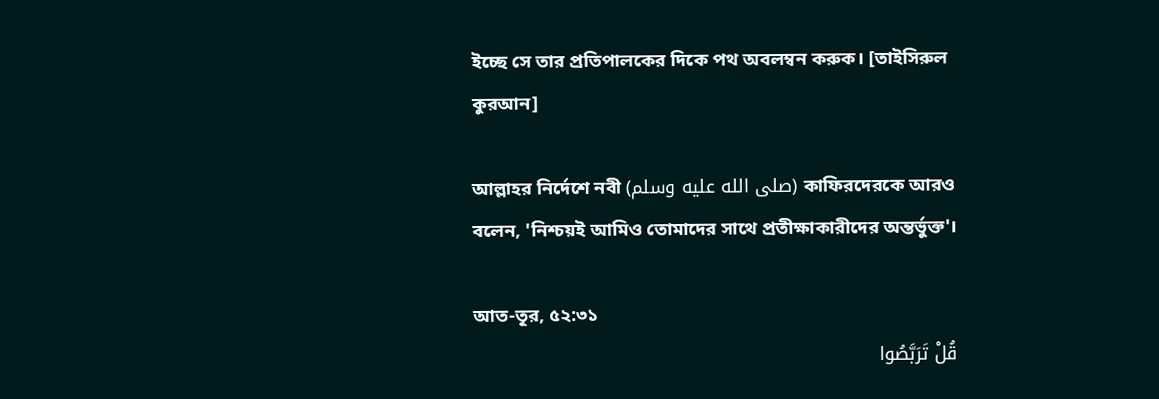ইচ্ছে সে তার প্রতিপালকের দিকে পথ অবলম্বন করুক। [তাইসিরুল কুরআন]

আল্লাহর নির্দেশে নবী (صلى الله عليه وسلم) কাফিরদেরকে আরও বলেন, 'নিশ্চয়ই আমিও তোমাদের সাথে প্রতীক্ষাকারীদের অন্তর্ভুক্ত'।

আত-তূর, ৫২:৩১
قُلْ تَرَبَّصُوا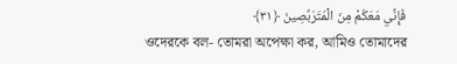فَإِنِّي مَعَكُمْ مِنَ الْمُتَرَبِّصِينَ ﴿٣١﴾
ওদেরকে বল- তোমরা অপেক্ষা কর, আমিও তোমাদের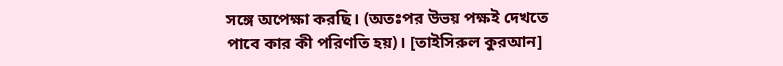সঙ্গে অপেক্ষা করছি। (অতঃপর উভয় পক্ষই দেখতে পাবে কার কী পরিণতি হয়)। [তাইসিরুল কুরআন]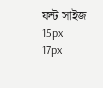ফন্ট সাইজ
15px
17px